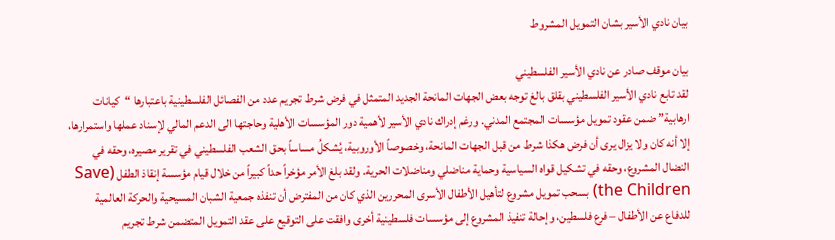بيان نادي الأسير بشان التمويل المشروط

بيان موقف صادر عن نادي الأسير الفلسطيني
لقد تابع نادي الأسير الفلسطيني بقلق بالغ توجه بعض الجهات المانحة الجديد المتمثل في فرض شرط تجريم عدد من الفصائل الفلسطينية باعتبارها “كيانات ارهابية” ضمن عقود تمويل مؤسسات المجتمع المدني. ورغم إدراك نادي الأسير لأهمية دور المؤسسات الأهلية وحاجتها الى الدعم المالي لإسناد عملها واستمرارها، إلا أنه كان ولا يزال يرى أن فرض هكذا شرط من قبل الجهات المانحة، وخصوصاً الأوروبية، يُشكلُ مساساً بحق الشعب الفلسطيني في تقرير مصيره، وحقه في النضال المشروع، وحقه في تشكيل قواه السياسية وحماية مناضلي ومناضلات الحرية. ولقد بلغ الأمر مؤخراً حداً كبيراً من خلال قيام مؤسسة إنقاذ الطفل (Save the Children) بسحب تمويل مشروع لتأهيل الأطفال الأسرى المحررين الذي كان من المفترض أن تنفذه جمعية الشبان المسيحية والحركة العالمية للدفاع عن الأطفال – فرع فلسطين، وإحالة تنفيذ المشروع إلى مؤسسات فلسطينية أخرى وافقت على التوقيع على عقد التمويل المتضمن شرط تجريم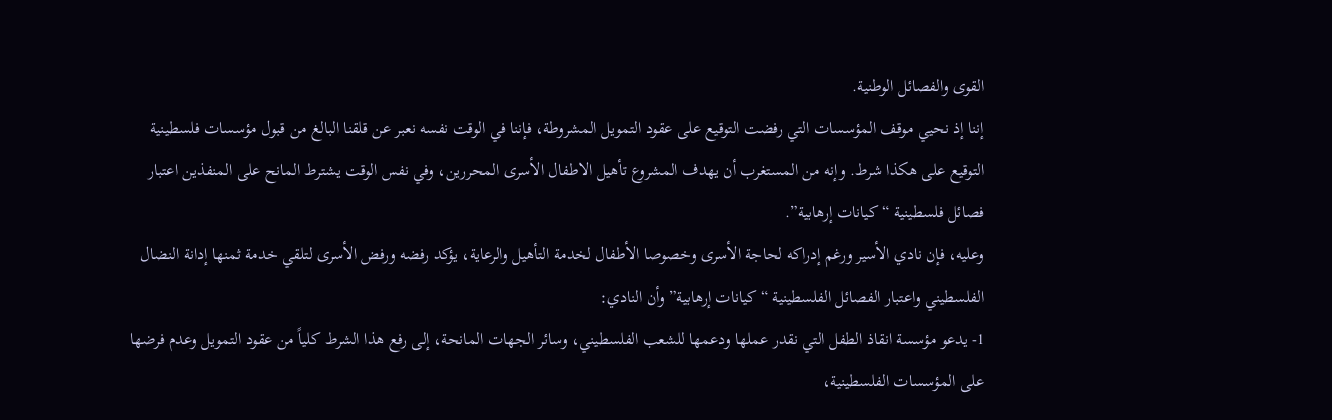القوى والفصائل الوطنية.
إننا إذ نحيي موقف المؤسسات التي رفضت التوقيع على عقود التمويل المشروطة، فإننا في الوقت نفسه نعبر عن قلقنا البالغ من قبول مؤسسات فلسطينية التوقيع على هكذا شرط. وإنه من المستغرب أن يهدف المشروع تأهيل الاطفال الأسرى المحررين، وفي نفس الوقت يشترط المانح على المنفذين اعتبار فصائل فلسطينية “كيانات إرهابية”.
وعليه، فإن نادي الأسير ورغم إدراكه لحاجة الأسرى وخصوصا الأطفال لخدمة التأهيل والرعاية، يؤكد رفضه ورفض الأسرى لتلقي خدمة ثمنها إدانة النضال الفلسطيني واعتبار الفصائل الفلسطينية “كيانات إرهابية” وأن النادي:
1- يدعو مؤسسة انقاذ الطفل التي نقدر عملها ودعمها للشعب الفلسطيني، وسائر الجهات المانحة، إلى رفع هذا الشرط كلياً من عقود التمويل وعدم فرضها على المؤسسات الفلسطينية،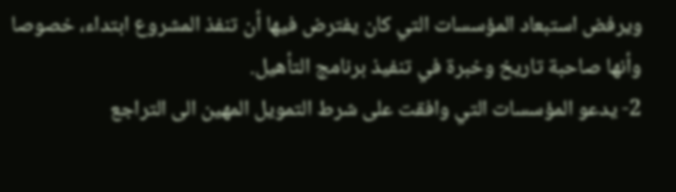ويرفض استبعاد المؤسسات التي كان يفترض فيها أن تنفذ المشروع ابتداء، خصوصا وأنها صاحبة تاريخ وخبرة في تنفيذ برنامج التأهيل.
2- يدعو المؤسسات التي وافقت على شرط التمويل المهين الى التراجع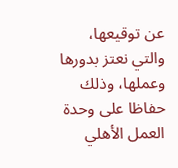عن توقيعها، والتي نعتز بدورها وعملها، وذلك حفاظا على وحدة العمل الأهلي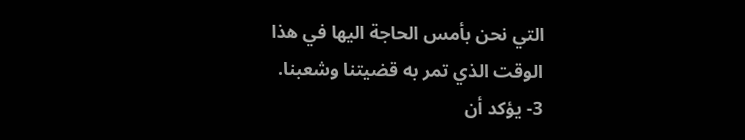التي نحن بأمس الحاجة اليها في هذا الوقت الذي تمر به قضيتنا وشعبنا.
3- يؤكد أن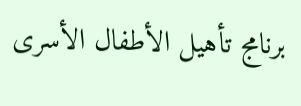برنامج تأهيل الأطفال الأسرى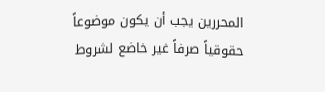المحررين يجب أن يكون موضوعاً حقوقياً صرفاً غير خاضع لشروط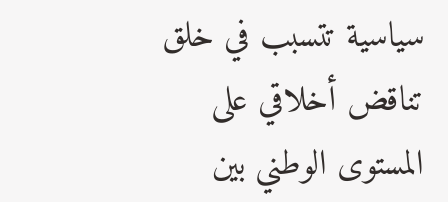سياسية تتسبب في خلق تناقض أخلاقي على المستوى الوطني بين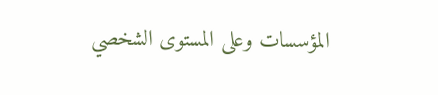المؤسسات وعلى المستوى الشخصي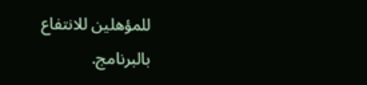للمؤهلين للانتفاع بالبرنامج.